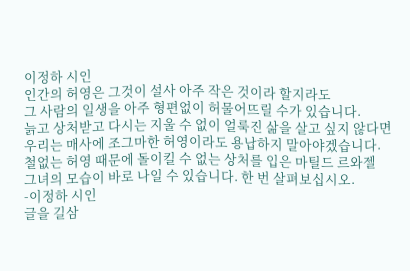이정하 시인
인간의 허영은 그것이 설사 아주 작은 것이라 할지라도
그 사람의 일생을 아주 형편없이 허물어뜨릴 수가 있습니다.
늙고 상처받고 다시는 지울 수 없이 얼룩진 삶을 살고 싶지 않다면
우리는 매사에 조그마한 허영이라도 용납하지 말아야겠습니다.
철없는 허영 때문에 돌이킬 수 없는 상처를 입은 마틸드 르와젤
그녀의 모습이 바로 나일 수 있습니다. 한 번 살펴보십시오.
-이정하 시인
글을 길삼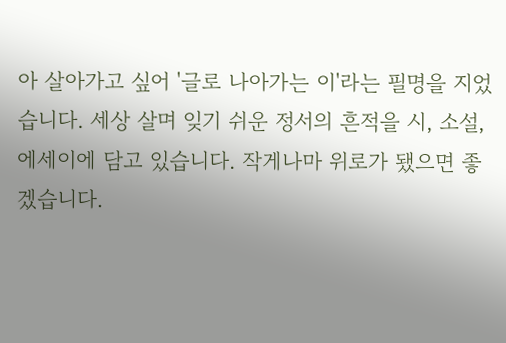아 살아가고 싶어 '글로 나아가는 이'라는 필명을 지었습니다. 세상 살며 잊기 쉬운 정서의 흔적을 시, 소설, 에세이에 담고 있습니다. 작게나마 위로가 됐으면 좋겠습니다.